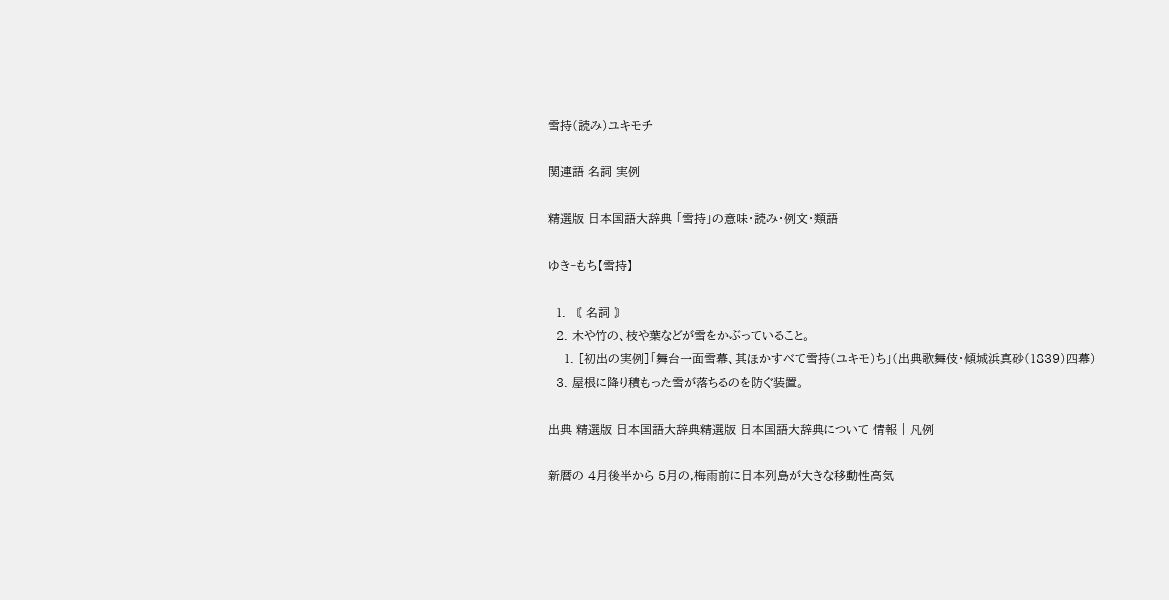雪持(読み)ユキモチ

関連語 名詞 実例

精選版 日本国語大辞典 「雪持」の意味・読み・例文・類語

ゆき‐もち【雪持】

  1. 〘 名詞 〙
  2. 木や竹の、枝や葉などが雪をかぶっていること。
    1. [初出の実例]「舞台一面雪幕、其ほかすべて雪持(ユキモ)ち」(出典歌舞伎・傾城浜真砂(1839)四幕)
  3. 屋根に降り積もった雪が落ちるのを防ぐ装置。

出典 精選版 日本国語大辞典精選版 日本国語大辞典について 情報 | 凡例

新暦の 4月後半から 5月の,梅雨前に日本列島が大きな移動性高気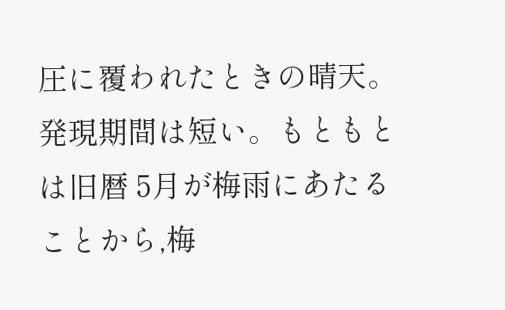圧に覆われたときの晴天。発現期間は短い。もともとは旧暦 5月が梅雨にあたることから,梅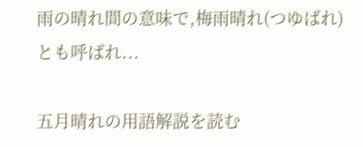雨の晴れ間の意味で,梅雨晴れ(つゆばれ)とも呼ばれ...

五月晴れの用語解説を読む